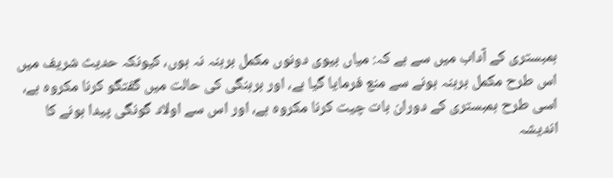ہمبستری کے آداب میں سے ہے کہ: میاں بیوی دونوں مکمل برہنہ نہ ہوں، کیونکہ حدیث شریف میں اس طرح مکمل برہنہ ہونے سے منع فرمایا گیا ہے، اور برہنگی کی حالت میں گفتگو کرنا مکروہ ہے، اسی طرح ہمبستری کے دوران بات چیت کرنا مکروہ ہے، اور اس سے اولاد گونگی پیدا ہونے کا اندیشہ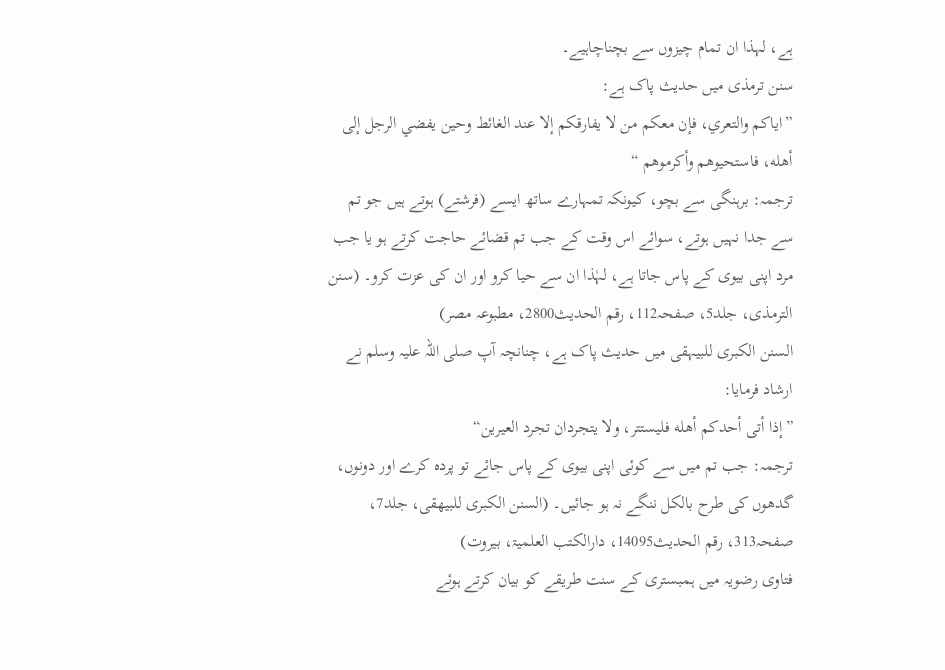ہے، لہذا ان تمام چیزوں سے بچناچاہیے۔
سنن ترمذی میں حدیث پاک ہے:
”اياكم والتعري، فإن معكم من لا يفارقكم إلا عند الغائط وحين يفضي الرجل إلى أهله، فاستحيوهم وأكرموهم “
ترجمہ: برہنگی سے بچو، کیونکہ تمہارے ساتھ ایسے (فرشتے) ہوتے ہیں جو تم سے جدا نہیں ہوتے، سوائے اس وقت کے جب تم قضائے حاجت کرتے ہو یا جب مرد اپنی بیوی کے پاس جاتا ہے، لہٰذا ان سے حیا کرو اور ان کی عزت کرو۔ (سنن الترمذی، جلد5، صفحہ112، رقم الحدیث2800، مطبوعہ مصر)
السنن الکبری للبیہقی میں حدیث پاک ہے، چنانچہ آپ صلی اللہ علیہ وسلم نے ارشاد فرمایا:
”إذا أتى أحدكم أهله فليستتر، ولا يتجردان تجرد العيرين“
ترجمہ: جب تم میں سے کوئی اپنی بیوی کے پاس جائے تو پردہ کرے اور دونوں، گدھوں کی طرح بالکل ننگے نہ ہو جائیں۔ (السنن الکبری للبیھقی، جلد7، صفحہ313، رقم الحدیث14095، دارالکتب العلمیۃ، بیروت)
فتاوی رضویہ میں ہمبستری کے سنت طریقے کو بیان کرتے ہوئے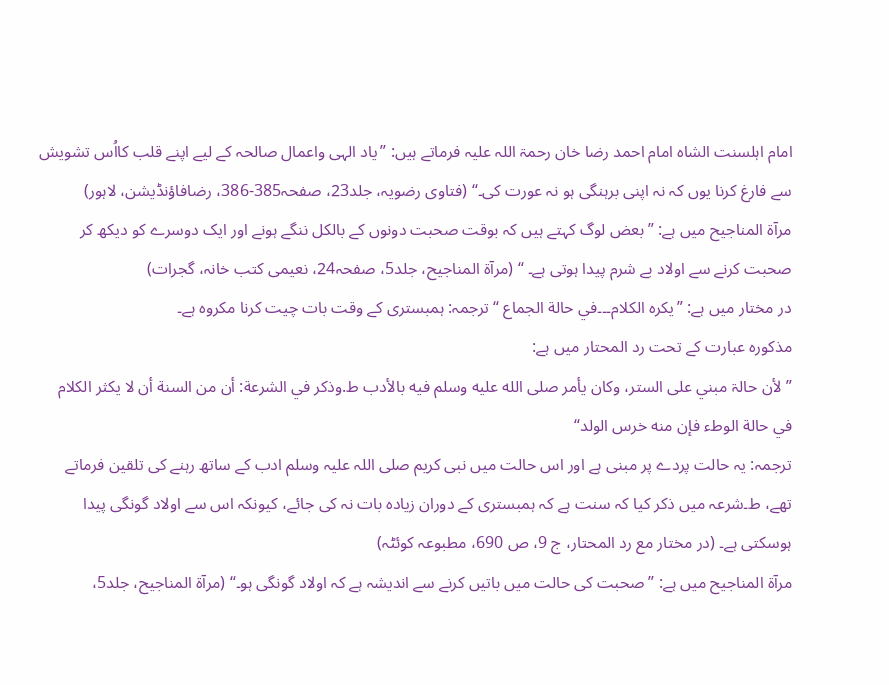امام اہلسنت الشاہ امام احمد رضا خان رحمۃ اللہ علیہ فرماتے ہیں: ”یاد الہی واعمال صالحہ کے لیے اپنے قلب کااُس تشویش سے فارغ کرنا یوں کہ نہ اپنی برہنگی ہو نہ عورت کی۔“ (فتاوی رضویہ، جلد23، صفحہ385-386، رضافاؤنڈیشن، لاہور)
مرآۃ المناجیح میں ہے: ”بعض لوگ کہتے ہیں کہ بوقت صحبت دونوں کے بالکل ننگے ہونے اور ایک دوسرے کو دیکھ کر صحبت کرنے سے اولاد بے شرم پیدا ہوتی ہے۔ “ (مرآۃ المناجیح، جلد5، صفحہ24، نعیمی کتب خانہ، گجرات)
در مختار میں ہے: ”يكره الكلام۔۔۔في حالة الجماع “ ترجمہ: ہمبستری کے وقت بات چیت کرنا مکروہ ہے۔
مذکورہ عبارت کے تحت رد المحتار میں ہے:
”لأن حالۃ مبني على الستر، وكان يأمر صلى الله عليه وسلم فيه بالأدب ط.وذكر في الشرعة: أن من السنة أن لا يكثر الكلام في حالة الوطء فإن منه خرس الولد“
ترجمہ: یہ حالت پردے پر مبنی ہے اور اس حالت میں نبی کریم صلی اللہ علیہ وسلم ادب کے ساتھ رہنے کی تلقین فرماتے تھے، ط۔شرعہ میں ذکر کیا کہ سنت ہے کہ ہمبستری کے دوران زیادہ بات نہ کی جائے، کیونکہ اس سے اولاد گونگی پیدا ہوسکتی ہے۔ (در مختار مع رد المحتار، ج 9، ص 690، مطبوعہ کوئٹہ)
مرآۃ المناجیح میں ہے: ”صحبت کی حالت میں باتیں کرنے سے اندیشہ ہے کہ اولاد گونگی ہو۔“ (مرآۃ المناجیح، جلد5،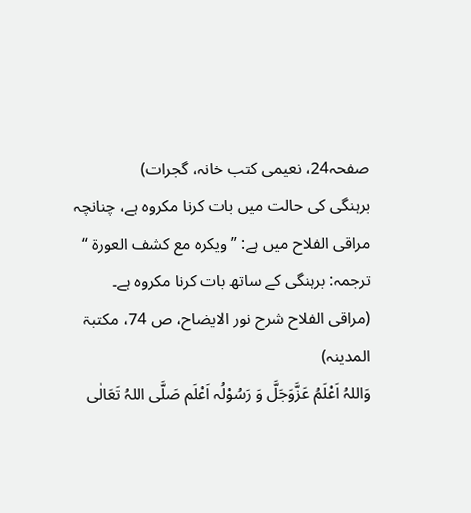صفحہ24، نعیمی کتب خانہ، گجرات)
برہنگی کی حالت میں بات کرنا مکروہ ہے، چنانچہ مراقی الفلاح میں ہے: ”ويكره مع كشف العورة “ ترجمہ: برہنگی کے ساتھ بات کرنا مکروہ ہے۔ (مراقی الفلاح شرح نور الایضاح، ص 74، مکتبۃ المدینہ)
وَاللہُ اَعْلَمُ عَزَّوَجَلَّ وَ رَسُوْلُہ اَعْلَم صَلَّی اللہُ تَعَالٰی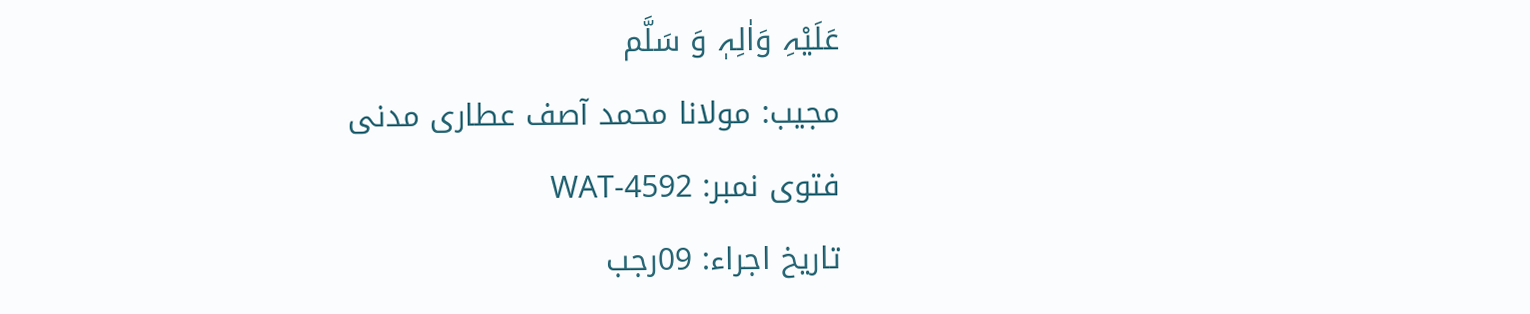عَلَیْہِ وَاٰلِہٖ وَ سَلَّم
مجیب: مولانا محمد آصف عطاری مدنی
فتوی نمبر: WAT-4592
تاریخ اجراء: 09رجب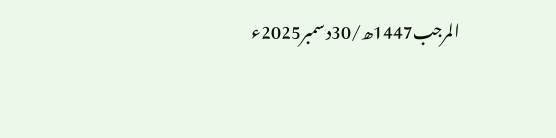المرجب1447ھ/30دسمبر2025ء